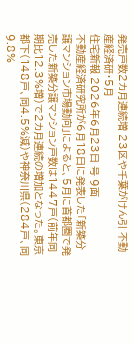発売戸数2カ月連続増 23区や千葉がけん引 不動産経済研・5月
住宅新報 2026年6月23日 号 9面
不動産経済研究所が6月18日に発表した「新築分譲マンション市場動向」によると、5月に首都圏で発売した新築分譲マンション戸数は1447戸(前年同期比12.3%増)で2カ月連続の増加となった。東京都下(148戸、同4.5%減)や神奈川県(284戸、同9.8%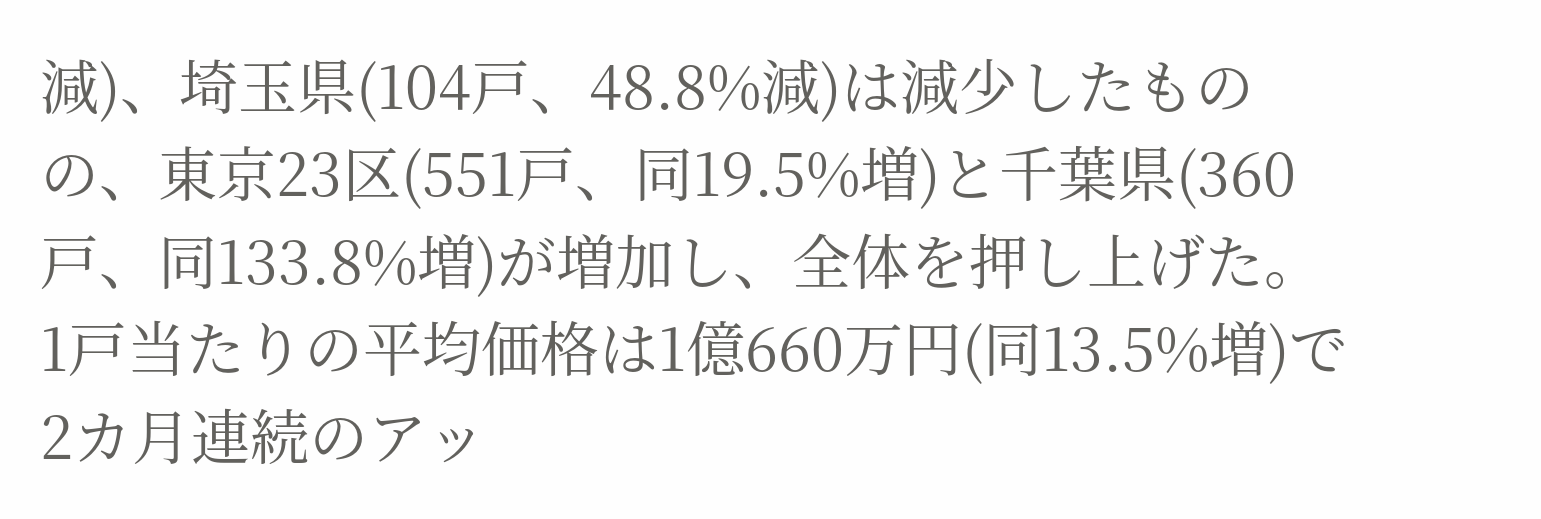減)、埼玉県(104戸、48.8%減)は減少したものの、東京23区(551戸、同19.5%増)と千葉県(360戸、同133.8%増)が増加し、全体を押し上げた。
1戸当たりの平均価格は1億660万円(同13.5%増)で2カ月連続のアッ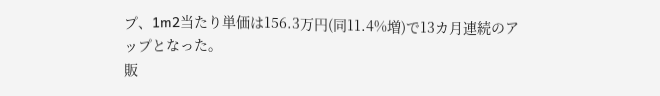プ、1m2当たり単価は156.3万円(同11.4%増)で13カ月連続のアップとなった。
販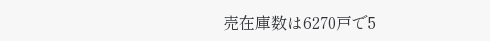売在庫数は6270戸で5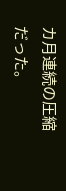カ月連続の圧縮だった。